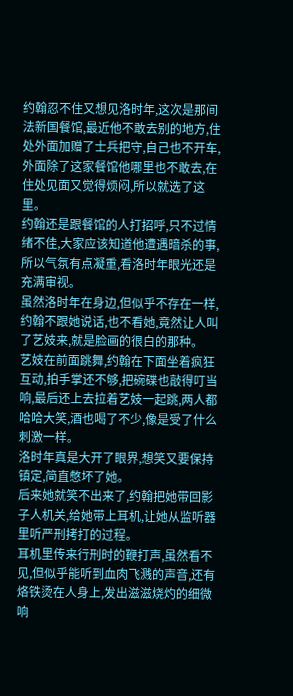约翰忍不住又想见洛时年,这次是那间法新国餐馆,最近他不敢去别的地方,住处外面加赠了士兵把守,自己也不开车,外面除了这家餐馆他哪里也不敢去,在住处见面又觉得烦闷,所以就选了这里。
约翰还是跟餐馆的人打招呼,只不过情绪不佳,大家应该知道他遭遇暗杀的事,所以气氛有点凝重,看洛时年眼光还是充满审视。
虽然洛时年在身边,但似乎不存在一样,约翰不跟她说话,也不看她,竟然让人叫了艺妓来,就是脸画的很白的那种。
艺妓在前面跳舞,约翰在下面坐着疯狂互动,拍手掌还不够,把碗碟也敲得叮当响,最后还上去拉着艺妓一起跳,两人都哈哈大笑,酒也喝了不少,像是受了什么刺激一样。
洛时年真是大开了眼界,想笑又要保持镇定,简直憋坏了她。
后来她就笑不出来了,约翰把她带回影子人机关,给她带上耳机,让她从监听器里听严刑拷打的过程。
耳机里传来行刑时的鞭打声,虽然看不见,但似乎能听到血肉飞溅的声音,还有烙铁烫在人身上,发出滋滋烧灼的细微响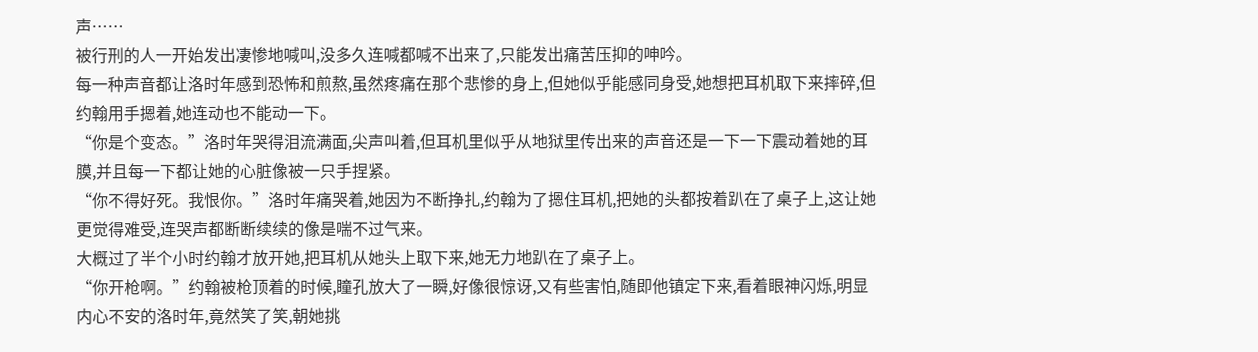声……
被行刑的人一开始发出凄惨地喊叫,没多久连喊都喊不出来了,只能发出痛苦压抑的呻吟。
每一种声音都让洛时年感到恐怖和煎熬,虽然疼痛在那个悲惨的身上,但她似乎能感同身受,她想把耳机取下来摔碎,但约翰用手摁着,她连动也不能动一下。
“你是个变态。”洛时年哭得泪流满面,尖声叫着,但耳机里似乎从地狱里传出来的声音还是一下一下震动着她的耳膜,并且每一下都让她的心脏像被一只手捏紧。
“你不得好死。我恨你。”洛时年痛哭着,她因为不断挣扎,约翰为了摁住耳机,把她的头都按着趴在了桌子上,这让她更觉得难受,连哭声都断断续续的像是喘不过气来。
大概过了半个小时约翰才放开她,把耳机从她头上取下来,她无力地趴在了桌子上。
“你开枪啊。”约翰被枪顶着的时候,瞳孔放大了一瞬,好像很惊讶,又有些害怕,随即他镇定下来,看着眼神闪烁,明显内心不安的洛时年,竟然笑了笑,朝她挑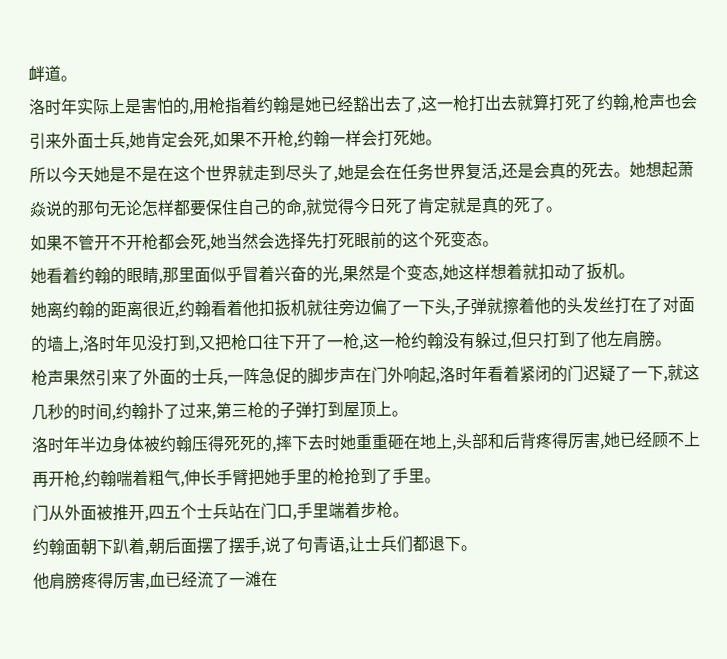衅道。
洛时年实际上是害怕的,用枪指着约翰是她已经豁出去了,这一枪打出去就算打死了约翰,枪声也会引来外面士兵,她肯定会死,如果不开枪,约翰一样会打死她。
所以今天她是不是在这个世界就走到尽头了,她是会在任务世界复活,还是会真的死去。她想起萧焱说的那句无论怎样都要保住自己的命,就觉得今日死了肯定就是真的死了。
如果不管开不开枪都会死,她当然会选择先打死眼前的这个死变态。
她看着约翰的眼睛,那里面似乎冒着兴奋的光,果然是个变态,她这样想着就扣动了扳机。
她离约翰的距离很近,约翰看着他扣扳机就往旁边偏了一下头,子弹就擦着他的头发丝打在了对面的墙上,洛时年见没打到,又把枪口往下开了一枪,这一枪约翰没有躲过,但只打到了他左肩膀。
枪声果然引来了外面的士兵,一阵急促的脚步声在门外响起,洛时年看着紧闭的门迟疑了一下,就这几秒的时间,约翰扑了过来,第三枪的子弹打到屋顶上。
洛时年半边身体被约翰压得死死的,摔下去时她重重砸在地上,头部和后背疼得厉害,她已经顾不上再开枪,约翰喘着粗气,伸长手臂把她手里的枪抢到了手里。
门从外面被推开,四五个士兵站在门口,手里端着步枪。
约翰面朝下趴着,朝后面摆了摆手,说了句青语,让士兵们都退下。
他肩膀疼得厉害,血已经流了一滩在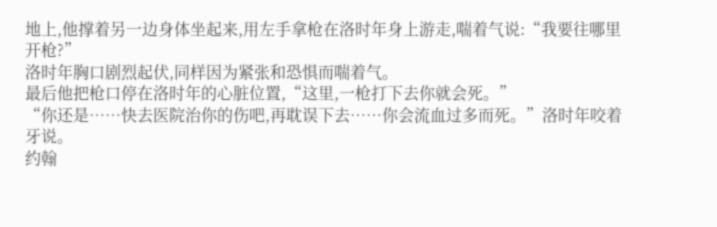地上,他撑着另一边身体坐起来,用左手拿枪在洛时年身上游走,喘着气说:“我要往哪里开枪?”
洛时年胸口剧烈起伏,同样因为紧张和恐惧而喘着气。
最后他把枪口停在洛时年的心脏位置,“这里,一枪打下去你就会死。”
“你还是……快去医院治你的伤吧,再耽误下去……你会流血过多而死。”洛时年咬着牙说。
约翰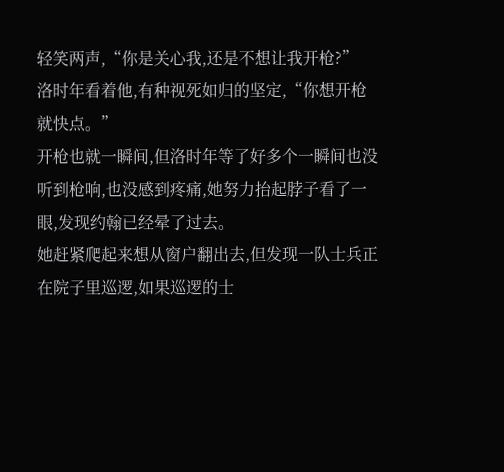轻笑两声,“你是关心我,还是不想让我开枪?”
洛时年看着他,有种视死如归的坚定,“你想开枪就快点。”
开枪也就一瞬间,但洛时年等了好多个一瞬间也没听到枪响,也没感到疼痛,她努力抬起脖子看了一眼,发现约翰已经晕了过去。
她赶紧爬起来想从窗户翻出去,但发现一队士兵正在院子里巡逻,如果巡逻的士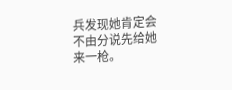兵发现她肯定会不由分说先给她来一枪。